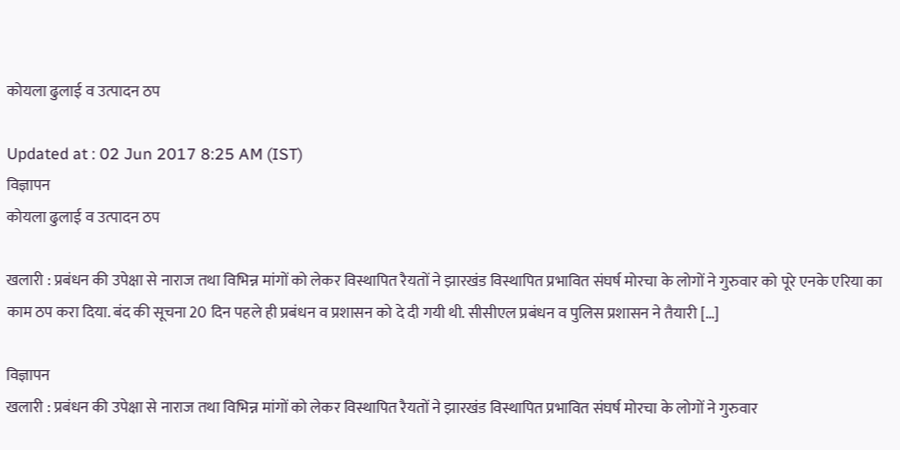कोयला ढुलाई व उत्पादन ठप

Updated at : 02 Jun 2017 8:25 AM (IST)
विज्ञापन
कोयला ढुलाई व उत्पादन ठप

खलारी : प्रबंधन की उपेक्षा से नाराज तथा विभिन्न मांगों को लेकर विस्थापित रैयतों ने झारखंड विस्थापित प्रभावित संघर्ष मोरचा के लोगों ने गुरुवार को पूरे एनके एरिया का काम ठप करा दिया. बंद की सूचना 20 दिन पहले ही प्रबंधन व प्रशासन को दे दी गयी थी. सीसीएल प्रबंधन व पुलिस प्रशासन ने तैयारी […]

विज्ञापन
खलारी : प्रबंधन की उपेक्षा से नाराज तथा विभिन्न मांगों को लेकर विस्थापित रैयतों ने झारखंड विस्थापित प्रभावित संघर्ष मोरचा के लोगों ने गुरुवार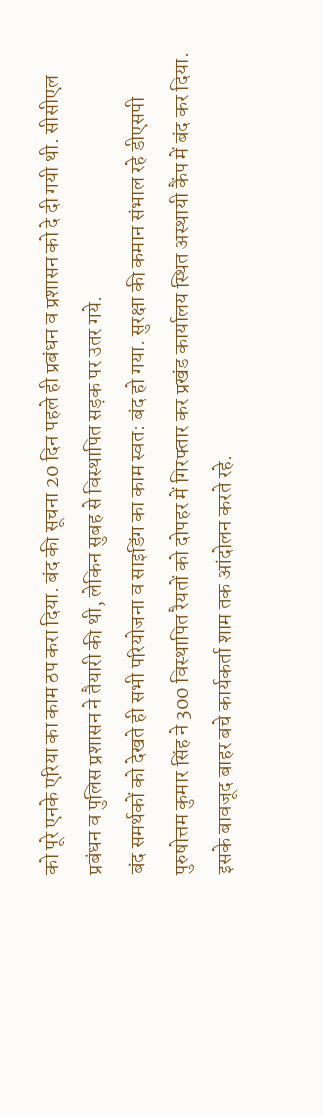को पूरे एनके एरिया का काम ठप करा दिया. बंद की सूचना 20 दिन पहले ही प्रबंधन व प्रशासन को दे दी गयी थी. सीसीएल प्रबंधन व पुलिस प्रशासन ने तैयारी की थी, लेकिन सुबह से विस्थापित सड़क पर उतर गये.
बंद समर्थकों को देखते ही सभी परियोजना व साइडिंग का काम स्वत: बंद हो गया. सुरक्षा की कमान संभाल रहे डीएसपी पुरुषोत्तम कुमार सिंह ने 300 विस्थापित रैयतों को दोपहर में गिरफ्तार कर प्रखंड कार्यालय स्थित अस्थायी कैंप में बंद कर दिया. इसके बावजूद बाहर बचे कार्यकर्ता शाम तक आंदोलन करते रहे.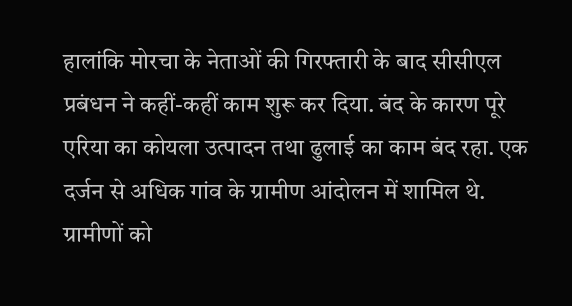हालांकि मोरचा के नेताओं की गिरफ्तारी के बाद सीसीएल प्रबंधन ने कहीं-कहीं काम शुरू कर दिया. बंद के कारण पूरे एरिया का कोयला उत्पादन तथा ढुलाई का काम बंद रहा. एक दर्जन से अधिक गांव के ग्रामीण आंदोलन में शामिल थे. ग्रामीणों को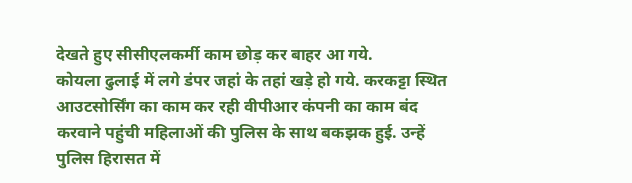देखते हुए सीसीएलकर्मी काम छोड़ कर बाहर आ गये.
कोयला ढुलाई में लगे डंपर जहां के तहां खड़े हो गये. करकट्टा स्थित आउटसोर्सिंग का काम कर रही वीपीआर कंपनी का काम बंद करवाने पहुंची महिलाओं की पुलिस के साथ बकझक हुई. उन्हें पुलिस हिरासत में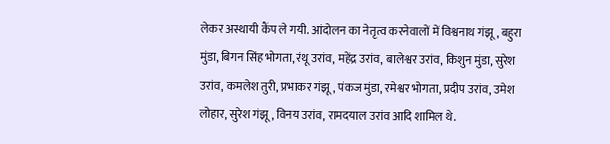लेकर अस्थायी कैंप ले गयी. आंदोलन का नेतृत्व करनेवालों में विश्वनाथ गंझू, बहुरा मुंडा, बिगन सिंह भोगता, रंथू उरांव, महेंद्र उरांव, बालेश्वर उरांव, किशुन मुंडा, सुरेश उरांव, कमलेश तुरी, प्रभाकर गंझू, पंकज मुंडा, रमेश्वर भोगता, प्रदीप उरांव, उमेश लोहार, सुरेश गंझू, विनय उरांव, रामदयाल उरांव आदि शामिल थे.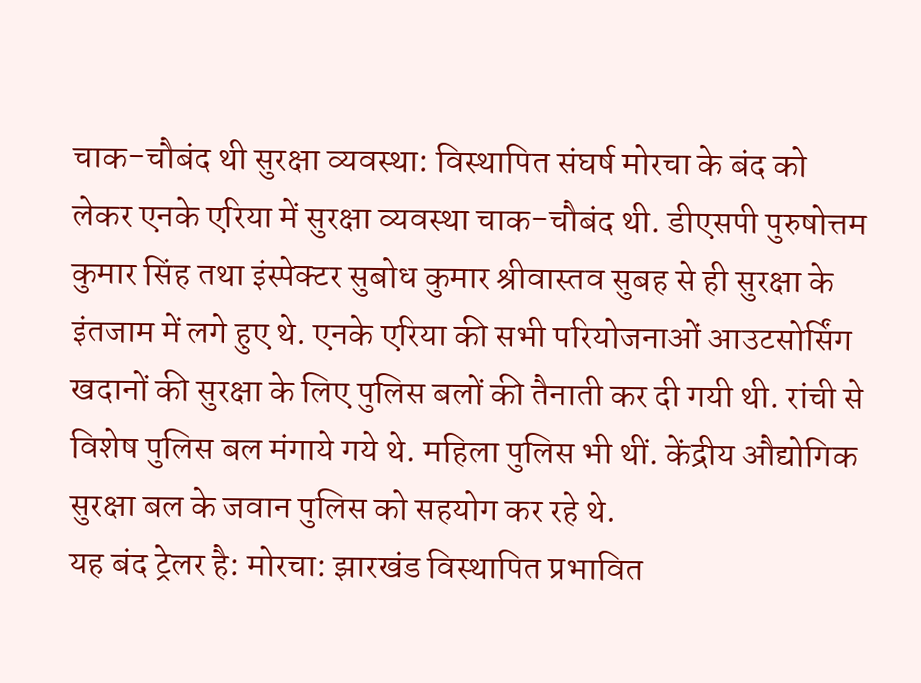चाक-चौबंद थी सुरक्षा व्यवस्था: विस्थापित संघर्ष मोरचा के बंद को लेकर एनके एरिया में सुरक्षा व्यवस्था चाक-चौबंद थी. डीएसपी पुरुषोत्तम कुमार सिंह तथा इंस्पेक्टर सुबोध कुमार श्रीवास्तव सुबह से ही सुरक्षा के इंतजाम में लगे हुए थे. एनके एरिया की सभी परियोजनाओं आउटसोर्सिंग खदानों की सुरक्षा के लिए पुलिस बलों की तैनाती कर दी गयी थी. रांची से विशेष पुलिस बल मंगाये गये थे. महिला पुलिस भी थीं. केंद्रीय औद्योगिक सुरक्षा बल के जवान पुलिस को सहयोग कर रहे थे.
यह बंद ट्रेलर है: मोरचा: झारखंड विस्थापित प्रभावित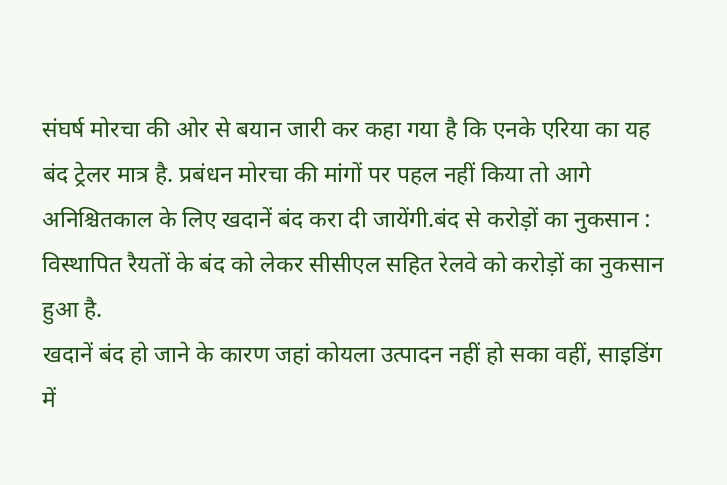संघर्ष मोरचा की ओर से बयान जारी कर कहा गया है कि एनके एरिया का यह बंद ट्रेलर मात्र है. प्रबंधन मोरचा की मांगों पर पहल नहीं किया तो आगे अनिश्चितकाल के लिए खदानें बंद करा दी जायेंगी.बंद से करोड़ों का नुकसान : विस्थापित रैयतों के बंद को लेकर सीसीएल सहित रेलवे को करोड़ों का नुकसान हुआ है.
खदानें बंद हो जाने के कारण जहां कोयला उत्पादन नहीं हो सका वहीं, साइडिंग में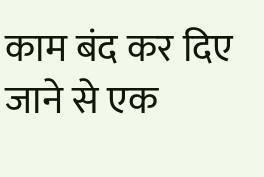काम बंद कर दिए जाने से एक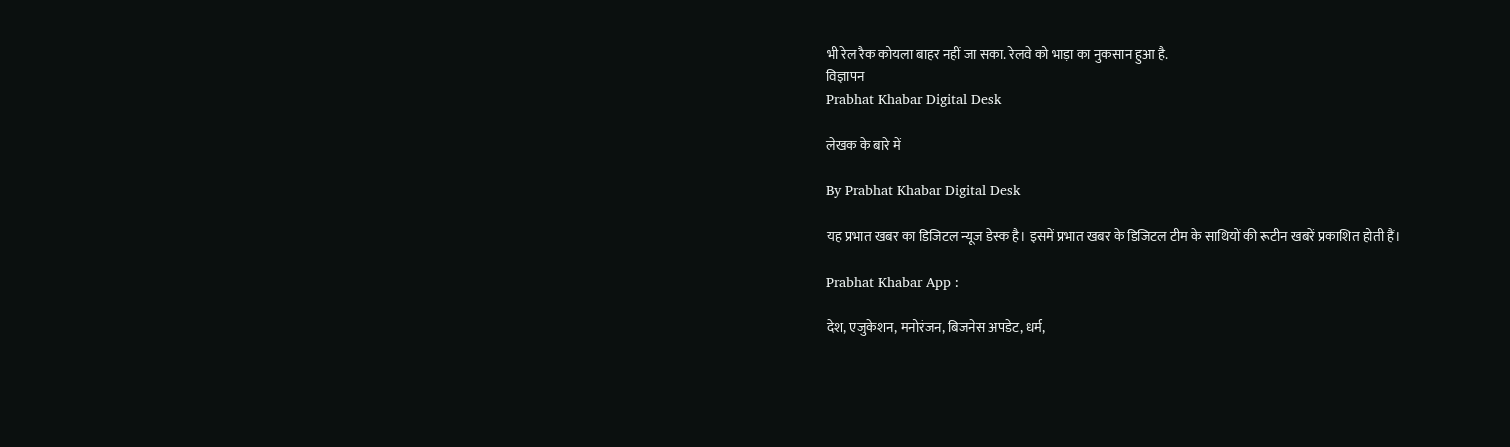भी रेल रैक कोयला बाहर नहीं जा सका. रेलवे को भाड़ा का नुकसान हुआ है.
विज्ञापन
Prabhat Khabar Digital Desk

लेखक के बारे में

By Prabhat Khabar Digital Desk

यह प्रभात खबर का डिजिटल न्यूज डेस्क है। इसमें प्रभात खबर के डिजिटल टीम के साथियों की रूटीन खबरें प्रकाशित होती हैं।

Prabhat Khabar App :

देश, एजुकेशन, मनोरंजन, बिजनेस अपडेट, धर्म,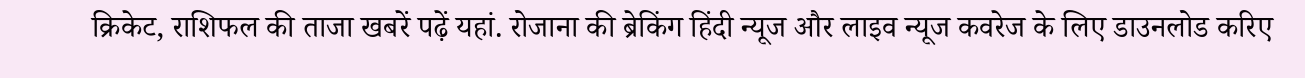क्रिकेट, राशिफल की ताजा खबरें पढ़ें यहां. रोजाना की ब्रेकिंग हिंदी न्यूज और लाइव न्यूज कवरेज के लिए डाउनलोड करिए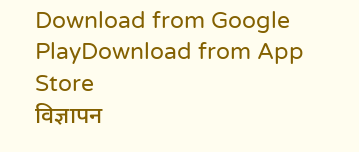Download from Google PlayDownload from App Store
विज्ञापन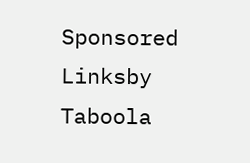Sponsored Linksby Taboola